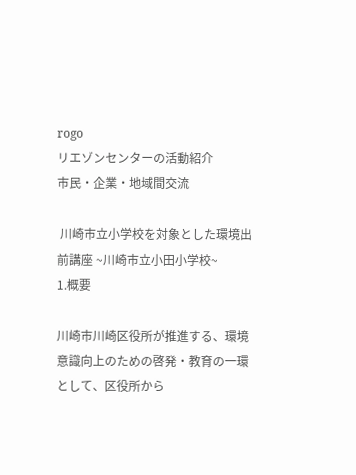rogo
リエゾンセンターの活動紹介
市民・企業・地域間交流

 川崎市立小学校を対象とした環境出前講座 ~川崎市立小田小学校~
1.概要

川崎市川崎区役所が推進する、環境意識向上のための啓発・教育の一環として、区役所から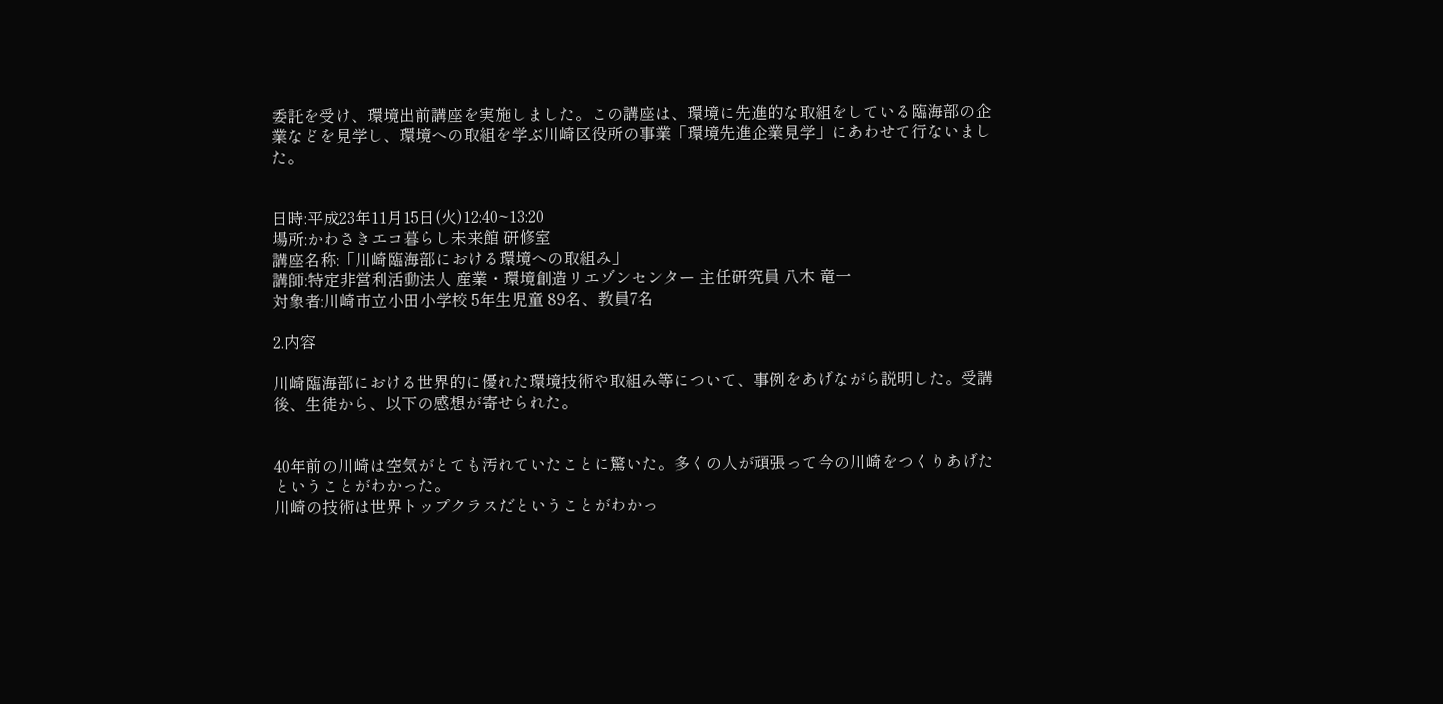委託を受け、環境出前講座を実施しました。この講座は、環境に先進的な取組をしている臨海部の企業などを見学し、環境への取組を学ぶ川崎区役所の事業「環境先進企業見学」にあわせて行ないました。


日時:平成23年11月15日(火)12:40~13:20
場所:かわさきエコ暮らし未来館 研修室
講座名称:「川崎臨海部における環境への取組み」
講師:特定非営利活動法人 産業・環境創造リエゾンセンター 主任研究員 八木 竜一
対象者:川崎市立小田小学校 5年生児童 89名、教員7名

2.内容

川崎臨海部における世界的に優れた環境技術や取組み等について、事例をあげながら説明した。受講後、生徒から、以下の感想が寄せられた。


40年前の川崎は空気がとても汚れていたことに驚いた。多くの人が頑張って今の川崎をつくりあげたということがわかった。
川崎の技術は世界トップクラスだということがわかっ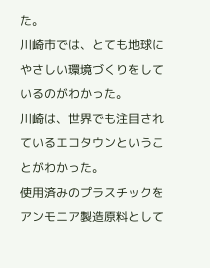た。
川崎市では、とても地球にやさしい環境づくりをしているのがわかった。
川崎は、世界でも注目されているエコタウンということがわかった。
使用済みのプラスチックをアンモニア製造原料として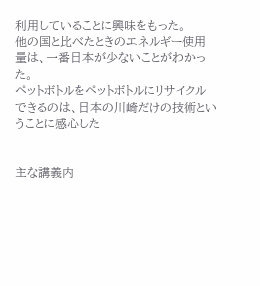利用していることに興味をもった。
他の国と比べたときのエネルギー使用量は、一番日本が少ないことがわかった。
ペットボトルをペットボトルにリサイクルできるのは、日本の川崎だけの技術ということに感心した


主な講義内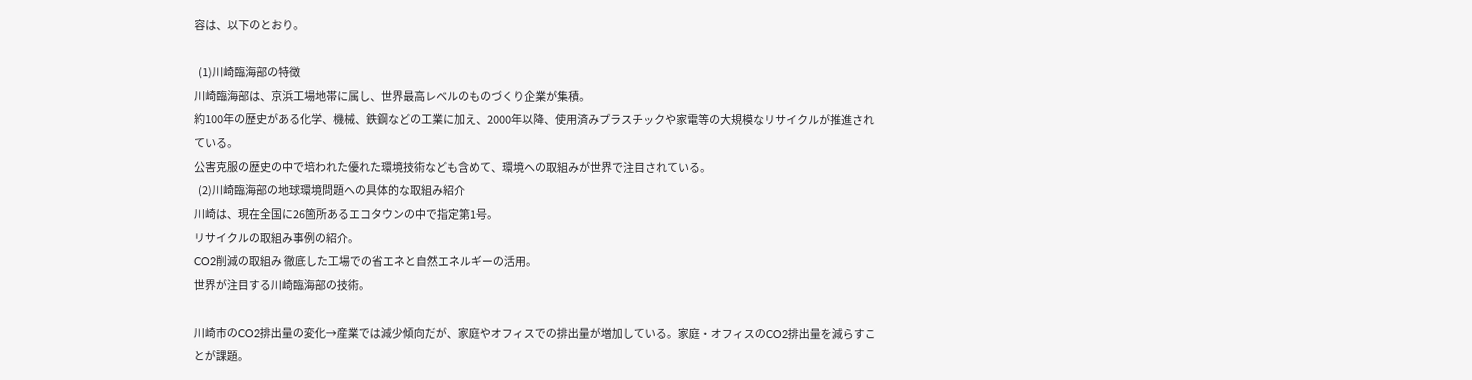容は、以下のとおり。

  (1)川崎臨海部の特徴
川崎臨海部は、京浜工場地帯に属し、世界最高レベルのものづくり企業が集積。
約100年の歴史がある化学、機械、鉄鋼などの工業に加え、2000年以降、使用済みプラスチックや家電等の大規模なリサイクルが推進されている。
公害克服の歴史の中で培われた優れた環境技術なども含めて、環境への取組みが世界で注目されている。
  (2)川崎臨海部の地球環境問題への具体的な取組み紹介
川崎は、現在全国に26箇所あるエコタウンの中で指定第1号。
リサイクルの取組み事例の紹介。
CO2削減の取組み 徹底した工場での省エネと自然エネルギーの活用。
世界が注目する川崎臨海部の技術。

川崎市のCO2排出量の変化→産業では減少傾向だが、家庭やオフィスでの排出量が増加している。家庭・オフィスのCO2排出量を減らすことが課題。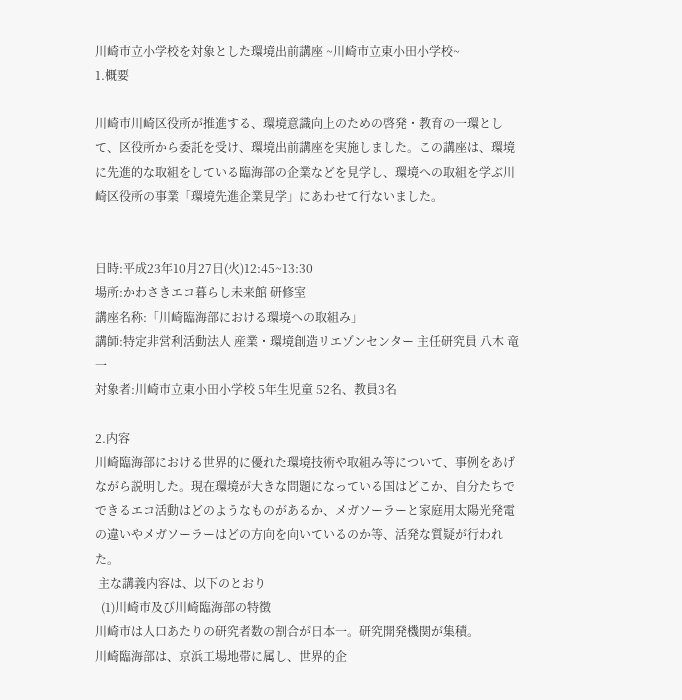川崎市立小学校を対象とした環境出前講座 ~川崎市立東小田小学校~
1.概要

川崎市川崎区役所が推進する、環境意識向上のための啓発・教育の一環として、区役所から委託を受け、環境出前講座を実施しました。この講座は、環境に先進的な取組をしている臨海部の企業などを見学し、環境への取組を学ぶ川崎区役所の事業「環境先進企業見学」にあわせて行ないました。


日時:平成23年10月27日(火)12:45~13:30
場所:かわさきエコ暮らし未来館 研修室
講座名称:「川崎臨海部における環境への取組み」
講師:特定非営利活動法人 産業・環境創造リエゾンセンター 主任研究員 八木 竜一
対象者:川崎市立東小田小学校 5年生児童 52名、教員3名

2.内容
川崎臨海部における世界的に優れた環境技術や取組み等について、事例をあげながら説明した。現在環境が大きな問題になっている国はどこか、自分たちでできるエコ活動はどのようなものがあるか、メガソーラーと家庭用太陽光発電の違いやメガソーラーはどの方向を向いているのか等、活発な質疑が行われた。
 主な講義内容は、以下のとおり
  (1)川崎市及び川崎臨海部の特徴
川崎市は人口あたりの研究者数の割合が日本一。研究開発機関が集積。
川崎臨海部は、京浜工場地帯に属し、世界的企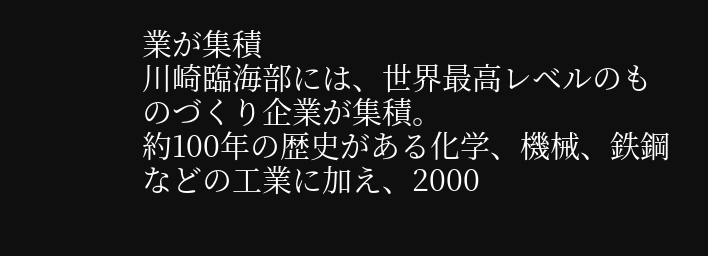業が集積
川崎臨海部には、世界最高レベルのものづくり企業が集積。
約100年の歴史がある化学、機械、鉄鋼などの工業に加え、2000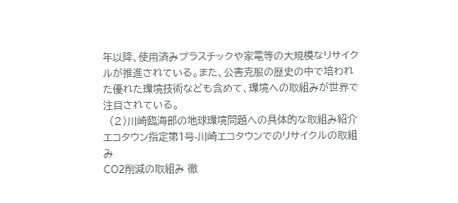年以降、使用済みプラスチックや家電等の大規模なリサイクルが推進されている。また、公害克服の歴史の中で培われた優れた環境技術なども含めて、環境への取組みが世界で注目されている。
  (2)川崎臨海部の地球環境問題への具体的な取組み紹介
エコタウン指定第1号-川崎エコタウンでのリサイクルの取組み
CO2削減の取組み 徹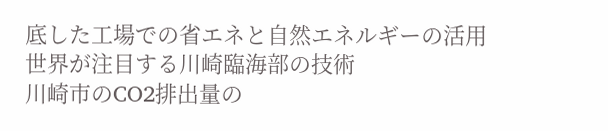底した工場での省エネと自然エネルギーの活用
世界が注目する川崎臨海部の技術
川崎市のCO2排出量の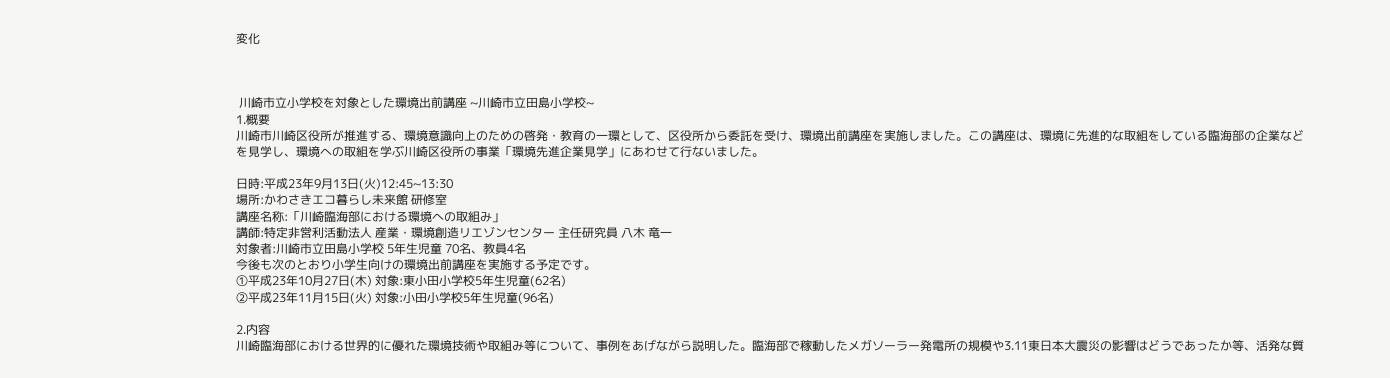変化



 川崎市立小学校を対象とした環境出前講座 ~川崎市立田島小学校~
1.概要
川崎市川崎区役所が推進する、環境意識向上のための啓発・教育の一環として、区役所から委託を受け、環境出前講座を実施しました。この講座は、環境に先進的な取組をしている臨海部の企業などを見学し、環境への取組を学ぶ川崎区役所の事業「環境先進企業見学」にあわせて行ないました。

日時:平成23年9月13日(火)12:45~13:30
場所:かわさきエコ暮らし未来館 研修室
講座名称:「川崎臨海部における環境への取組み」
講師:特定非営利活動法人 産業・環境創造リエゾンセンター 主任研究員 八木 竜一
対象者:川崎市立田島小学校 5年生児童 70名、教員4名
今後も次のとおり小学生向けの環境出前講座を実施する予定です。
①平成23年10月27日(木) 対象:東小田小学校5年生児童(62名)
②平成23年11月15日(火) 対象:小田小学校5年生児童(96名)

2.内容
川崎臨海部における世界的に優れた環境技術や取組み等について、事例をあげながら説明した。臨海部で稼動したメガソーラー発電所の規模や3.11東日本大震災の影響はどうであったか等、活発な質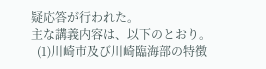疑応答が行われた。
主な講義内容は、以下のとおり。
  (1)川崎市及び川崎臨海部の特徴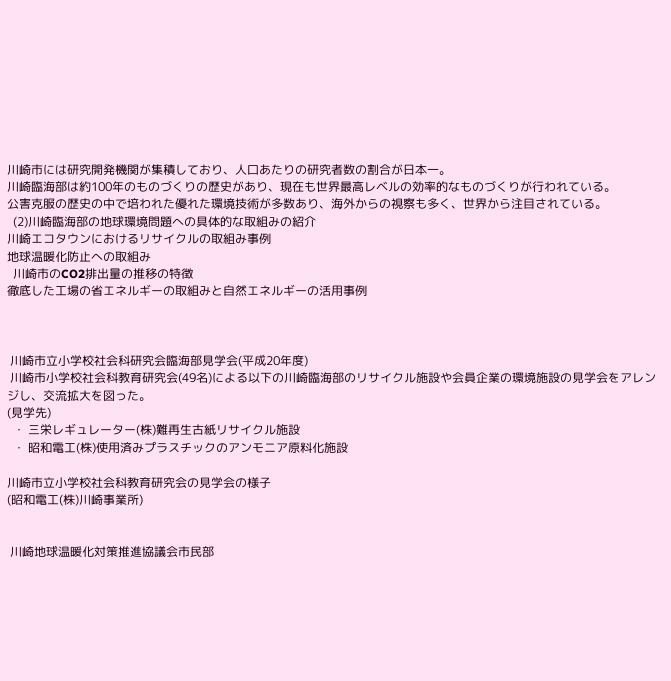川崎市には研究開発機関が集積しており、人口あたりの研究者数の割合が日本一。
川崎臨海部は約100年のものづくりの歴史があり、現在も世界最高レベルの効率的なものづくりが行われている。
公害克服の歴史の中で培われた優れた環境技術が多数あり、海外からの視察も多く、世界から注目されている。
  (2)川崎臨海部の地球環境問題への具体的な取組みの紹介
川崎エコタウンにおけるリサイクルの取組み事例
地球温暖化防止への取組み
  川崎市のCO2排出量の推移の特徴
徹底した工場の省エネルギーの取組みと自然エネルギーの活用事例



 川崎市立小学校社会科研究会臨海部見学会(平成20年度)
 川崎市小学校社会科教育研究会(49名)による以下の川崎臨海部のリサイクル施設や会員企業の環境施設の見学会をアレンジし、交流拡大を図った。
(見学先)
  ・ 三栄レギュレーター(株)難再生古紙リサイクル施設
  ・ 昭和電工(株)使用済みプラスチックのアンモニア原料化施設

川崎市立小学校社会科教育研究会の見学会の様子
(昭和電工(株)川崎事業所)


 川崎地球温暖化対策推進協議会市民部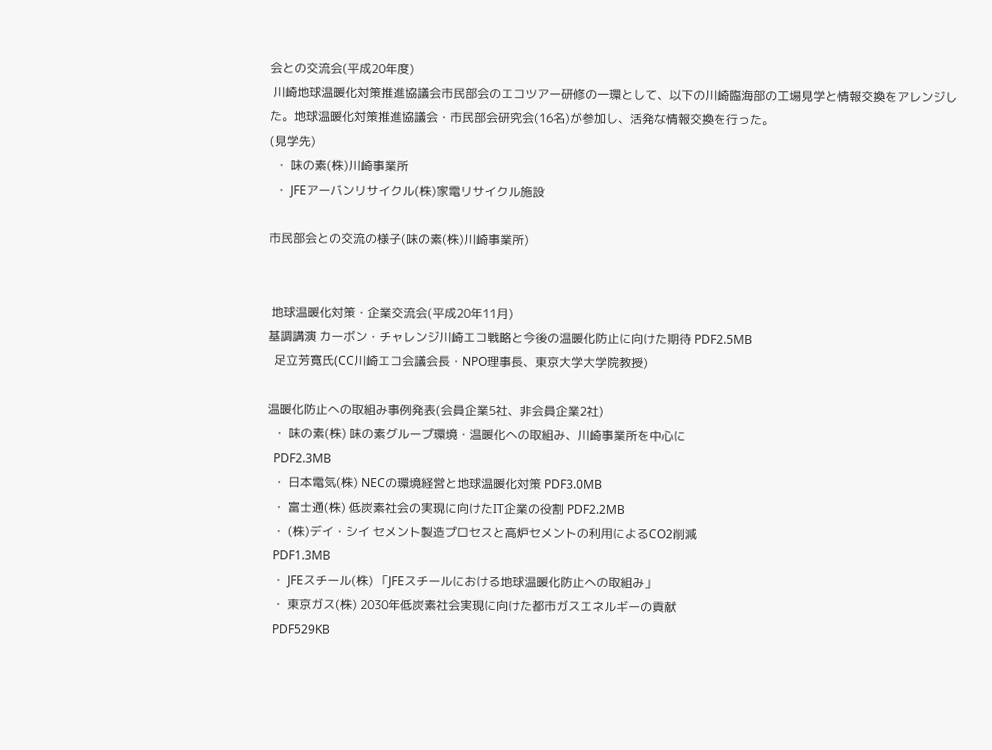会との交流会(平成20年度)
 川崎地球温暖化対策推進協議会市民部会のエコツアー研修の一環として、以下の川崎臨海部の工場見学と情報交換をアレンジした。地球温暖化対策推進協議会・市民部会研究会(16名)が参加し、活発な情報交換を行った。
(見学先)
  ・ 味の素(株)川崎事業所
  ・ JFEアーバンリサイクル(株)家電リサイクル施設

市民部会との交流の様子(味の素(株)川崎事業所)


 地球温暖化対策・企業交流会(平成20年11月)
基調講演 カーボン・チャレンジ川崎エコ戦略と今後の温暖化防止に向けた期待 PDF2.5MB
  足立芳寛氏(CC川崎エコ会議会長・NPO理事長、東京大学大学院教授)

温暖化防止への取組み事例発表(会員企業5社、非会員企業2社)
  ・ 味の素(株) 味の素グループ環境・温暖化への取組み、川崎事業所を中心に
  PDF2.3MB
  ・ 日本電気(株) NECの環境経営と地球温暖化対策 PDF3.0MB
  ・ 富士通(株) 低炭素社会の実現に向けたIT企業の役割 PDF2.2MB
  ・ (株)デイ・シイ セメント製造プロセスと高炉セメントの利用によるCO2削減
  PDF1.3MB
  ・ JFEスチール(株) 「JFEスチールにおける地球温暖化防止への取組み」
  ・ 東京ガス(株) 2030年低炭素社会実現に向けた都市ガスエネルギーの貢献
  PDF529KB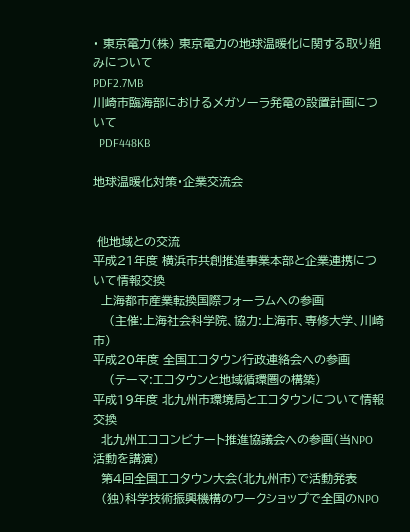・ 東京電力(株) 東京電力の地球温暖化に関する取り組みについて
PDF2.7MB
川崎市臨海部におけるメガソーラ発電の設置計画について
  PDF448KB

地球温暖化対策・企業交流会


 他地域との交流
平成21年度 横浜市共創推進事業本部と企業連携について情報交換
  上海都市産業転換国際フォーラムへの参画
    (主催:上海社会科学院、協力:上海市、専修大学、川崎市)
平成20年度 全国エコタウン行政連絡会への参画
    (テーマ:エコタウンと地域循環圏の構築)
平成19年度 北九州市環境局とエコタウンについて情報交換
  北九州エココンビナート推進協議会への参画(当NPO活動を講演)
  第4回全国エコタウン大会(北九州市)で活動発表
  (独)科学技術振興機構のワークショップで全国のNPO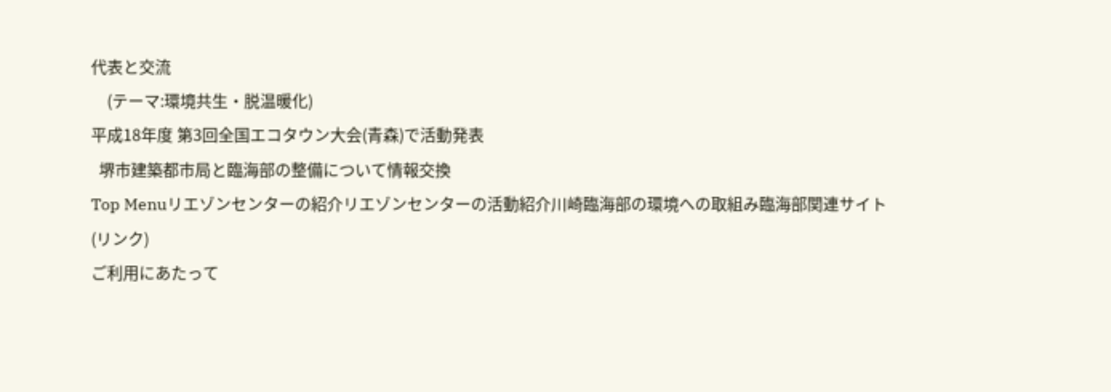代表と交流
    (テーマ:環境共生・脱温暖化)
平成18年度 第3回全国エコタウン大会(青森)で活動発表
  堺市建築都市局と臨海部の整備について情報交換
Top Menuリエゾンセンターの紹介リエゾンセンターの活動紹介川崎臨海部の環境への取組み臨海部関連サイト(リンク)
ご利用にあたって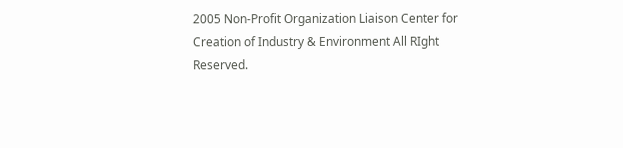2005 Non-Profit Organization Liaison Center for Creation of Industry & Environment All RIght Reserved.